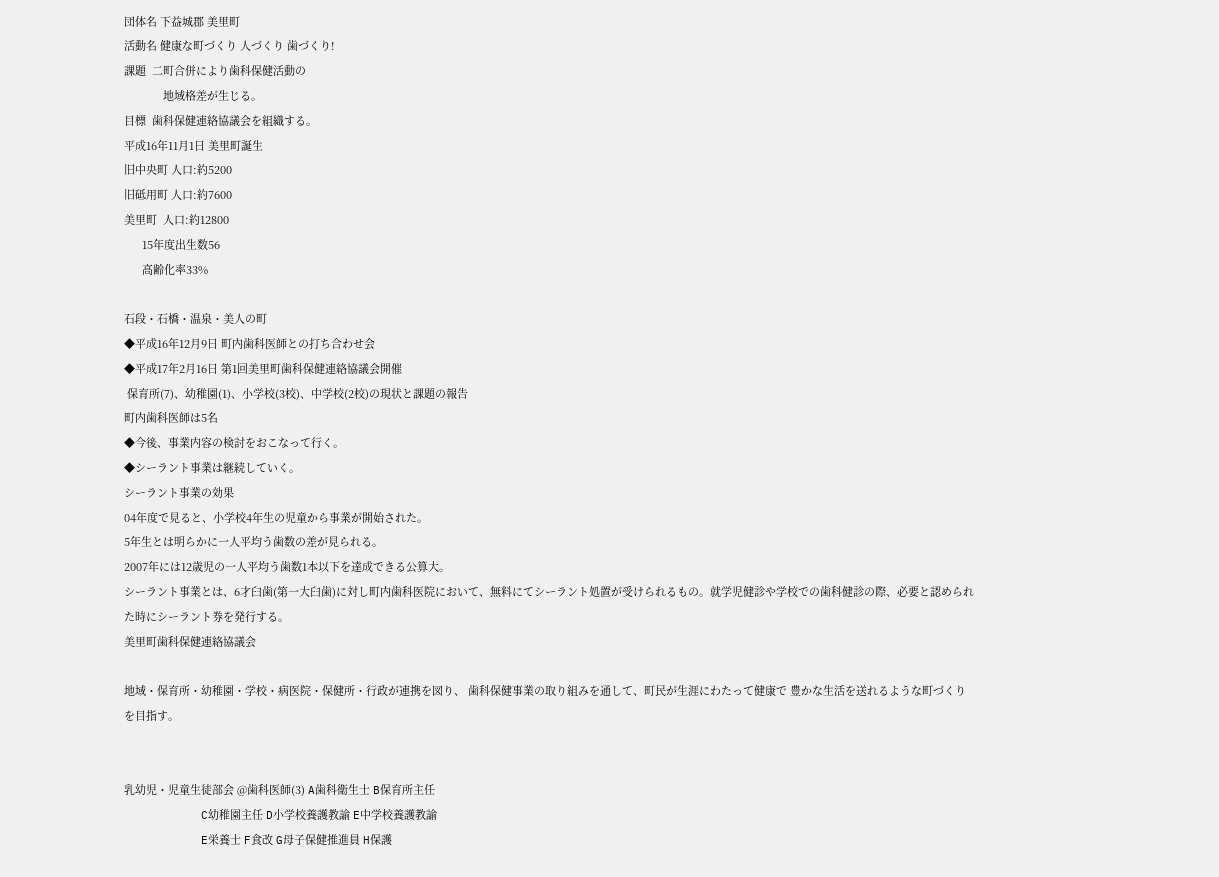団体名 下益城郡 美里町
活動名 健康な町づくり 人づくり 歯づくり!
課題  二町合併により歯科保健活動の
             地域格差が生じる。
目標  歯科保健連絡協議会を組織する。
平成16年11月1日 美里町誕生
旧中央町 人口:約5200
旧砥用町 人口:約7600
美里町  人口:約12800
      15年度出生数56
      高齢化率33%

石段・石橋・温泉・美人の町
◆平成16年12月9日 町内歯科医師との打ち合わせ会
◆平成17年2月16日 第1回美里町歯科保健連絡協議会開催
 保育所(7)、幼稚園(1)、小学校(3校)、中学校(2校)の現状と課題の報告
町内歯科医師は5名
◆今後、事業内容の検討をおこなって行く。
◆シーラント事業は継続していく。
シーラント事業の効果
04年度で見ると、小学校4年生の児童から事業が開始された。
5年生とは明らかに一人平均う歯数の差が見られる。
2007年には12歳児の一人平均う歯数1本以下を達成できる公算大。
シーラント事業とは、6才臼歯(第一大臼歯)に対し町内歯科医院において、無料にてシーラント処置が受けられるもの。就学児健診や学校での歯科健診の際、必要と認められた時にシーラント券を発行する。
美里町歯科保健連絡協議会

地域・保育所・幼稚園・学校・病医院・保健所・行政が連携を図り、 歯科保健事業の取り組みを通して、町民が生涯にわたって健康で 豊かな生活を送れるような町づくりを目指す。


乳幼児・児童生徒部会 @歯科医師(3) A歯科衛生士 B保育所主任
           C幼稚園主任 D小学校養護教諭 E中学校養護教諭
           E栄養士 F食改 G母子保健推進員 H保護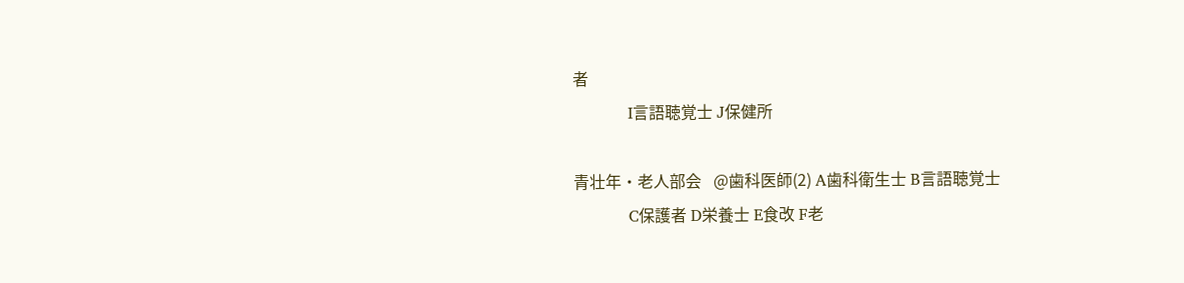者
           I言語聴覚士 J保健所

青壮年・老人部会   @歯科医師(2) A歯科衛生士 B言語聴覚士
           C保護者 D栄養士 E食改 F老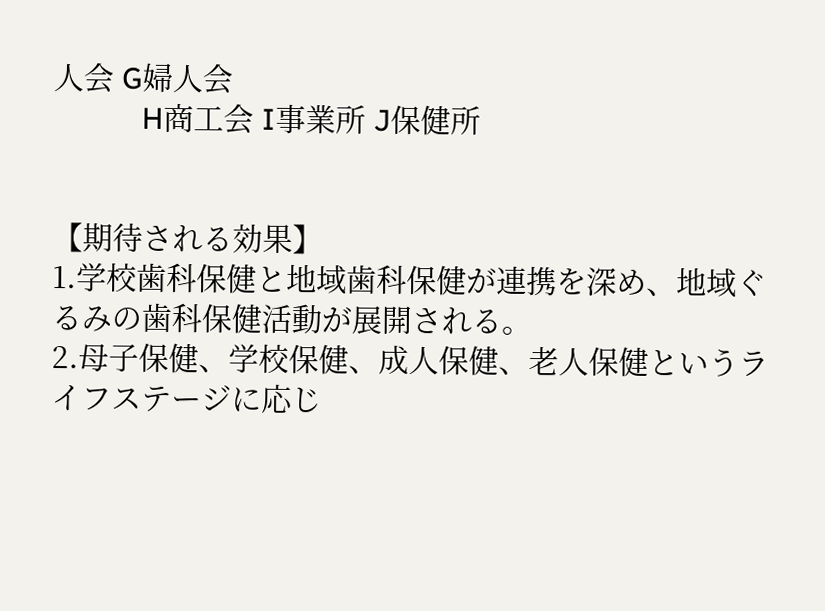人会 G婦人会
           H商工会 I事業所 J保健所


【期待される効果】
1.学校歯科保健と地域歯科保健が連携を深め、地域ぐるみの歯科保健活動が展開される。
2.母子保健、学校保健、成人保健、老人保健というライフステージに応じ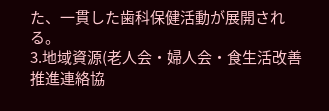た、一貫した歯科保健活動が展開される。
3.地域資源(老人会・婦人会・食生活改善推進連絡協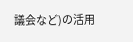議会など)の活用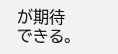が期待できる。